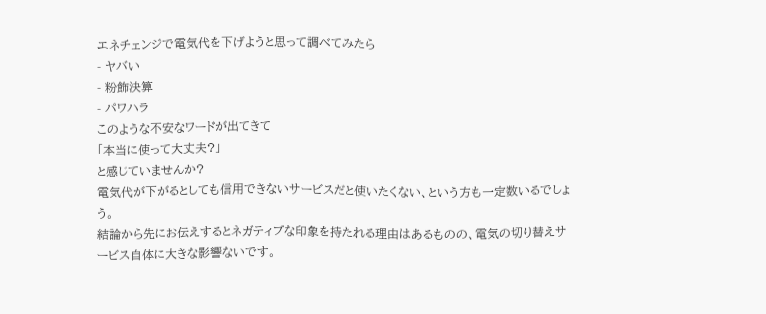エネチェンジで電気代を下げようと思って調べてみたら
- ヤバい
- 粉飾決算
- パワハラ
このような不安なワードが出てきて
「本当に使って大丈夫?」
と感じていませんか?
電気代が下がるとしても信用できないサービスだと使いたくない、という方も一定数いるでしょう。
結論から先にお伝えするとネガティブな印象を持たれる理由はあるものの、電気の切り替えサービス自体に大きな影響ないです。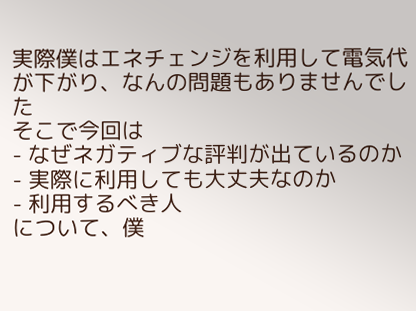実際僕はエネチェンジを利用して電気代が下がり、なんの問題もありませんでした
そこで今回は
- なぜネガティブな評判が出ているのか
- 実際に利用しても大丈夫なのか
- 利用するべき人
について、僕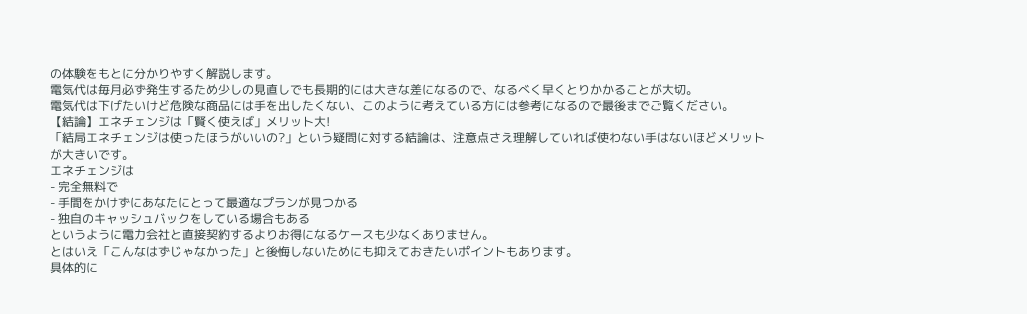の体験をもとに分かりやすく解説します。
電気代は毎月必ず発生するため少しの見直しでも長期的には大きな差になるので、なるべく早くとりかかることが大切。
電気代は下げたいけど危険な商品には手を出したくない、このように考えている方には参考になるので最後までご覧ください。
【結論】エネチェンジは「賢く使えば」メリット大!
「結局エネチェンジは使ったほうがいいの?」という疑問に対する結論は、注意点さえ理解していれば使わない手はないほどメリットが大きいです。
エネチェンジは
- 完全無料で
- 手間をかけずにあなたにとって最適なプランが見つかる
- 独自のキャッシュバックをしている場合もある
というように電力会社と直接契約するよりお得になるケースも少なくありません。
とはいえ「こんなはずじゃなかった」と後悔しないためにも抑えておきたいポイントもあります。
具体的に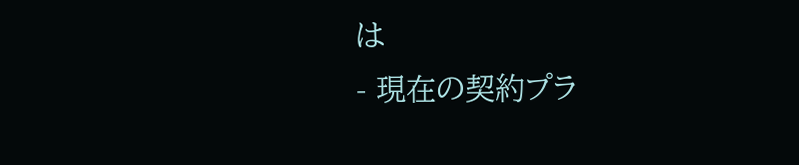は
- 現在の契約プラ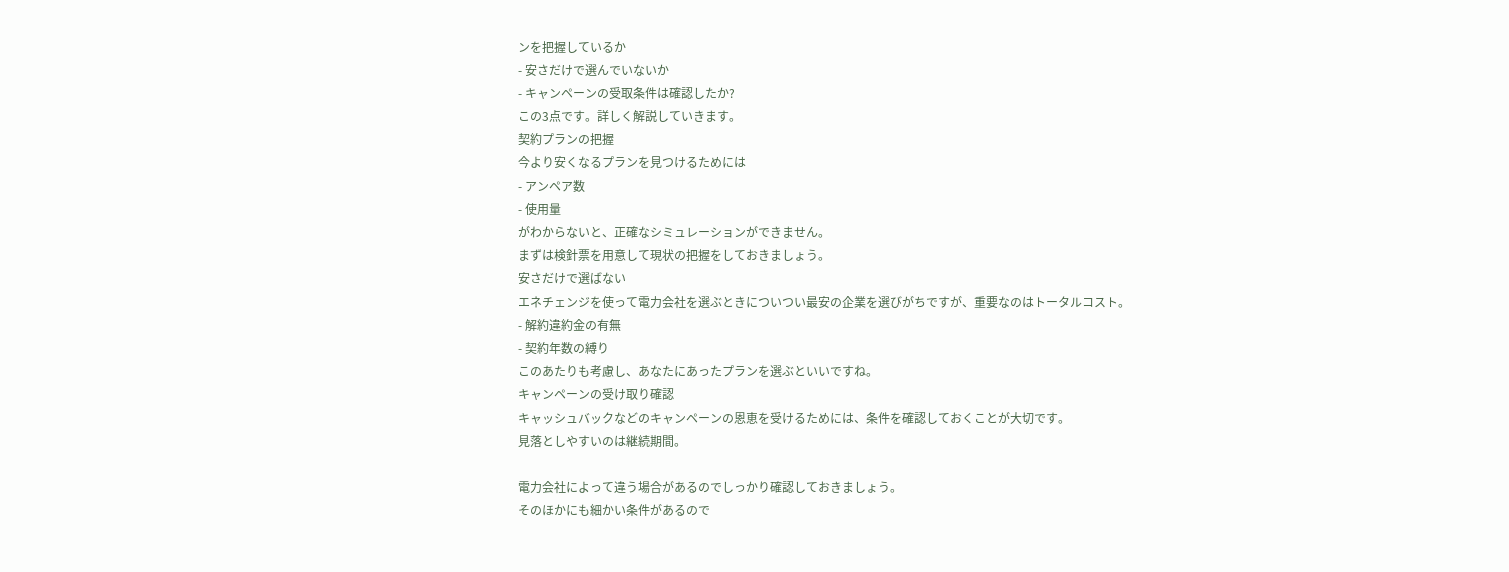ンを把握しているか
- 安さだけで選んでいないか
- キャンペーンの受取条件は確認したか?
この3点です。詳しく解説していきます。
契約プランの把握
今より安くなるプランを見つけるためには
- アンペア数
- 使用量
がわからないと、正確なシミュレーションができません。
まずは検針票を用意して現状の把握をしておきましょう。
安さだけで選ばない
エネチェンジを使って電力会社を選ぶときについつい最安の企業を選びがちですが、重要なのはトータルコスト。
- 解約違約金の有無
- 契約年数の縛り
このあたりも考慮し、あなたにあったプランを選ぶといいですね。
キャンペーンの受け取り確認
キャッシュバックなどのキャンペーンの恩恵を受けるためには、条件を確認しておくことが大切です。
見落としやすいのは継続期間。

電力会社によって違う場合があるのでしっかり確認しておきましょう。
そのほかにも細かい条件があるので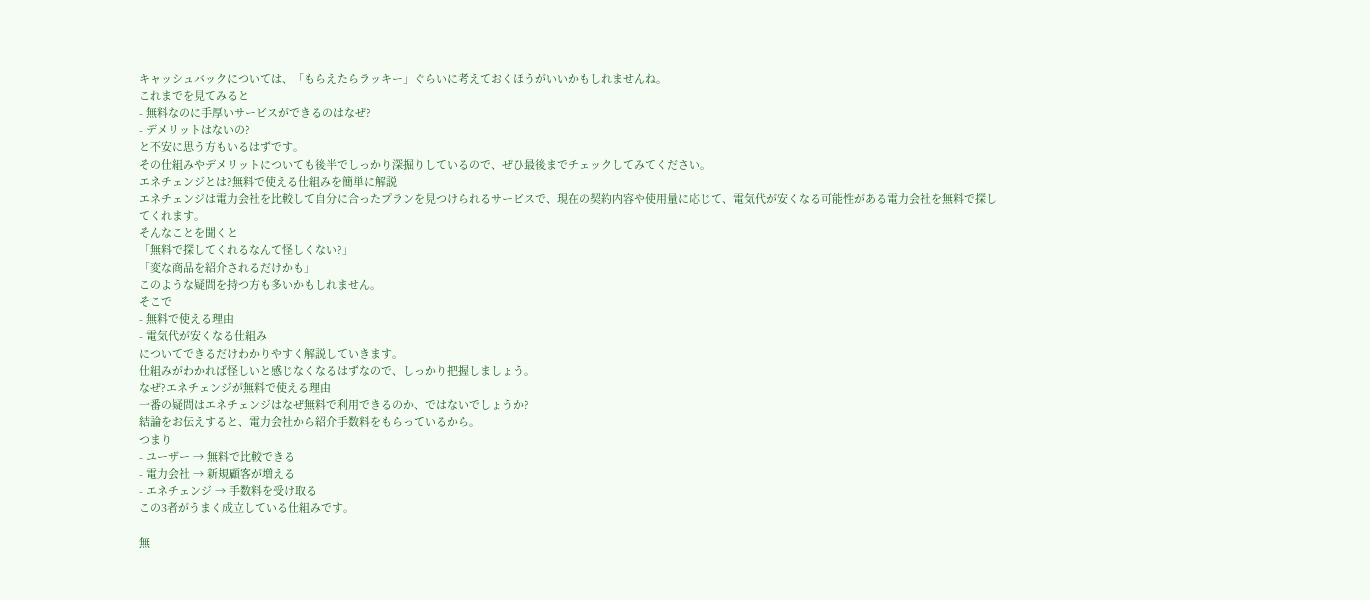キャッシュバックについては、「もらえたらラッキー」ぐらいに考えておくほうがいいかもしれませんね。
これまでを見てみると
- 無料なのに手厚いサービスができるのはなぜ?
- デメリットはないの?
と不安に思う方もいるはずです。
その仕組みやデメリットについても後半でしっかり深掘りしているので、ぜひ最後までチェックしてみてください。
エネチェンジとは?無料で使える仕組みを簡単に解説
エネチェンジは電力会社を比較して自分に合ったプランを見つけられるサービスで、現在の契約内容や使用量に応じて、電気代が安くなる可能性がある電力会社を無料で探してくれます。
そんなことを聞くと
「無料で探してくれるなんて怪しくない?」
「変な商品を紹介されるだけかも」
このような疑問を持つ方も多いかもしれません。
そこで
- 無料で使える理由
- 電気代が安くなる仕組み
についてできるだけわかりやすく解説していきます。
仕組みがわかれば怪しいと感じなくなるはずなので、しっかり把握しましょう。
なぜ?エネチェンジが無料で使える理由
一番の疑問はエネチェンジはなぜ無料で利用できるのか、ではないでしょうか?
結論をお伝えすると、電力会社から紹介手数料をもらっているから。
つまり
- ユーザー → 無料で比較できる
- 電力会社 → 新規顧客が増える
- エネチェンジ → 手数料を受け取る
この3者がうまく成立している仕組みです。

無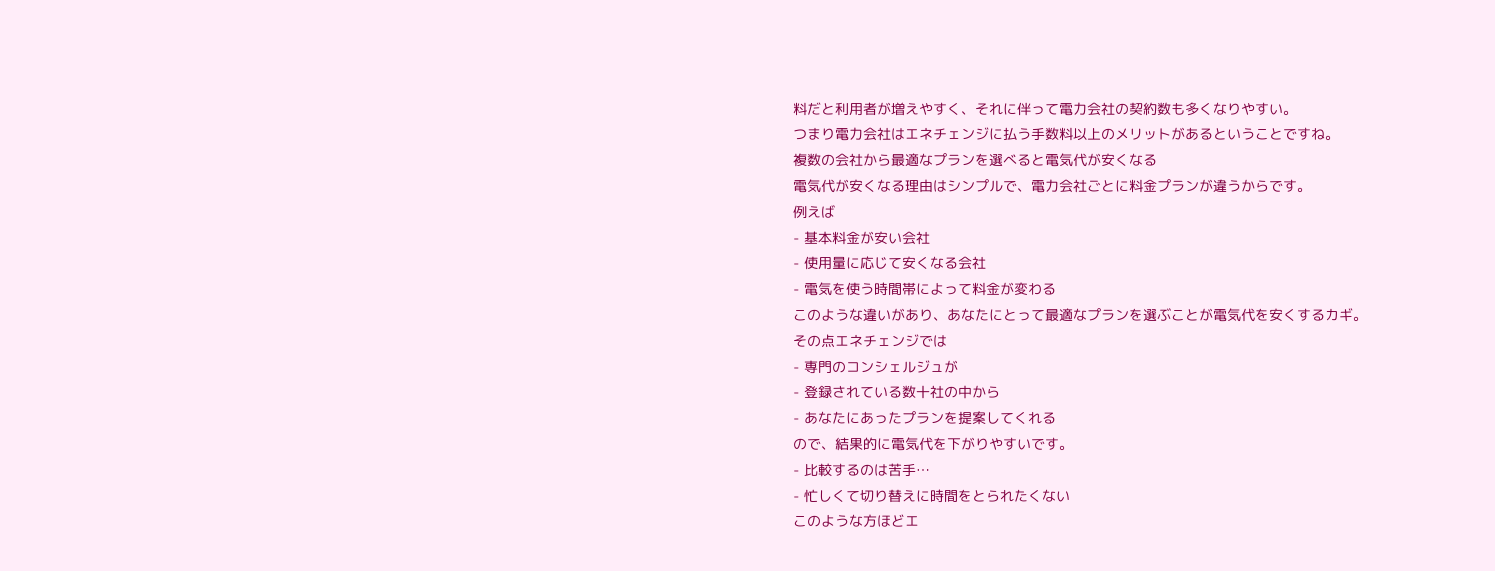料だと利用者が増えやすく、それに伴って電力会社の契約数も多くなりやすい。
つまり電力会社はエネチェンジに払う手数料以上のメリットがあるということですね。
複数の会社から最適なプランを選べると電気代が安くなる
電気代が安くなる理由はシンプルで、電力会社ごとに料金プランが違うからです。
例えば
- 基本料金が安い会社
- 使用量に応じて安くなる会社
- 電気を使う時間帯によって料金が変わる
このような違いがあり、あなたにとって最適なプランを選ぶことが電気代を安くするカギ。
その点エネチェンジでは
- 専門のコンシェルジュが
- 登録されている数十社の中から
- あなたにあったプランを提案してくれる
ので、結果的に電気代を下がりやすいです。
- 比較するのは苦手…
- 忙しくて切り替えに時間をとられたくない
このような方ほどエ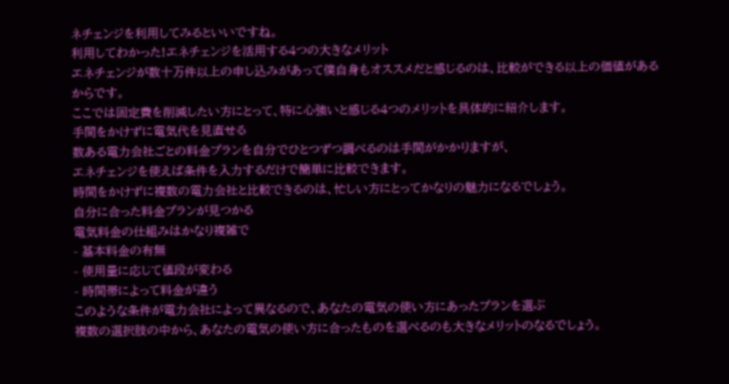ネチェンジを利用してみるといいですね。
利用してわかった!エネチェンジを活用する4つの大きなメリット
エネチェンジが数十万件以上の申し込みがあって僕自身もオススメだと感じるのは、比較ができる以上の価値があるからです。
ここでは固定費を削減したい方にとって、特に心強いと感じる4つのメリットを具体的に紹介します。
手間をかけずに電気代を見直せる
数ある電力会社ごとの料金プランを自分でひとつずつ調べるのは手間がかかりますが、
エネチェンジを使えば条件を入力するだけで簡単に比較できます。
時間をかけずに複数の電力会社と比較できるのは、忙しい方にとってかなりの魅力になるでしょう。
自分に合った料金プランが見つかる
電気料金の仕組みはかなり複雑で
- 基本料金の有無
- 使用量に応じて値段が変わる
- 時間帯によって料金が違う
このような条件が電力会社によって異なるので、あなたの電気の使い方にあったプランを選ぶ
複数の選択肢の中から、あなたの電気の使い方に合ったものを選べるのも大きなメリットのなるでしょう。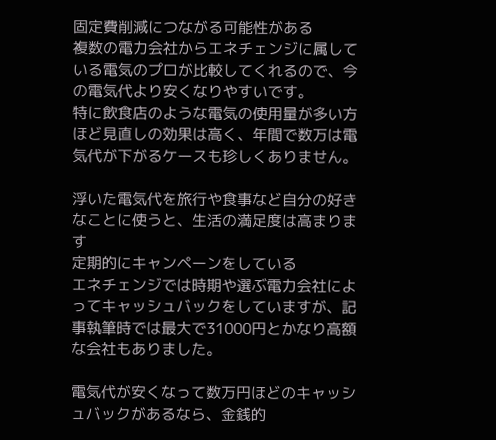固定費削減につながる可能性がある
複数の電力会社からエネチェンジに属している電気のプロが比較してくれるので、今の電気代より安くなりやすいです。
特に飲食店のような電気の使用量が多い方ほど見直しの効果は高く、年間で数万は電気代が下がるケースも珍しくありません。

浮いた電気代を旅行や食事など自分の好きなことに使うと、生活の満足度は高まります
定期的にキャンペーンをしている
エネチェンジでは時期や選ぶ電力会社によってキャッシュバックをしていますが、記事執筆時では最大で31000円とかなり高額な会社もありました。

電気代が安くなって数万円ほどのキャッシュバックがあるなら、金銭的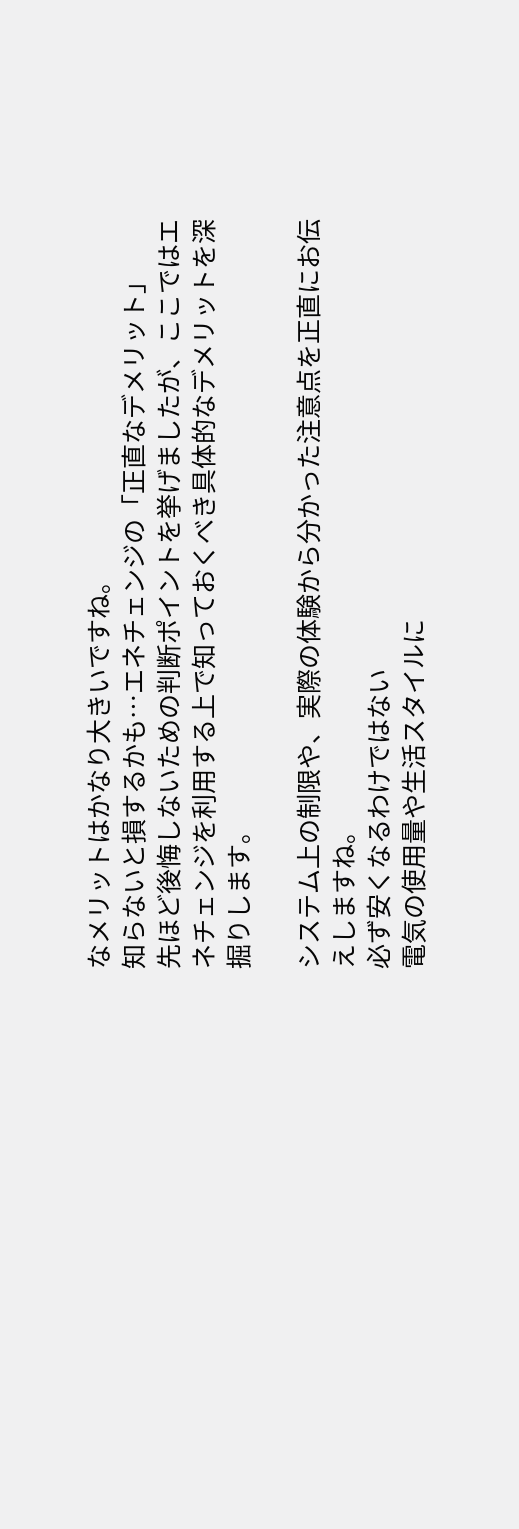なメリットはかなり大きいですね。
知らないと損するかも…エネチェンジの「正直なデメリット」
先ほど後悔しないための判断ポイントを挙げましたが、ここではエネチェンジを利用する上で知っておくべき具体的なデメリットを深掘りします。

システム上の制限や、実際の体験から分かった注意点を正直にお伝えしますね。
必ず安くなるわけではない
電気の使用量や生活スタイルに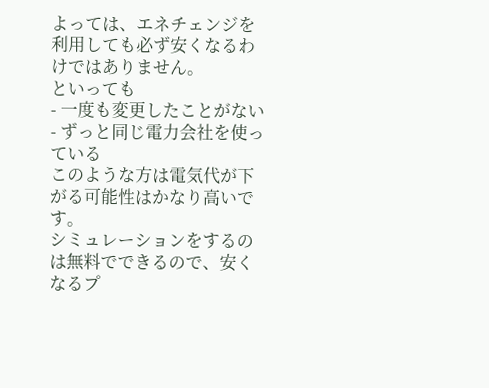よっては、エネチェンジを利用しても必ず安くなるわけではありません。
といっても
- 一度も変更したことがない
- ずっと同じ電力会社を使っている
このような方は電気代が下がる可能性はかなり高いです。
シミュレーションをするのは無料でできるので、安くなるプ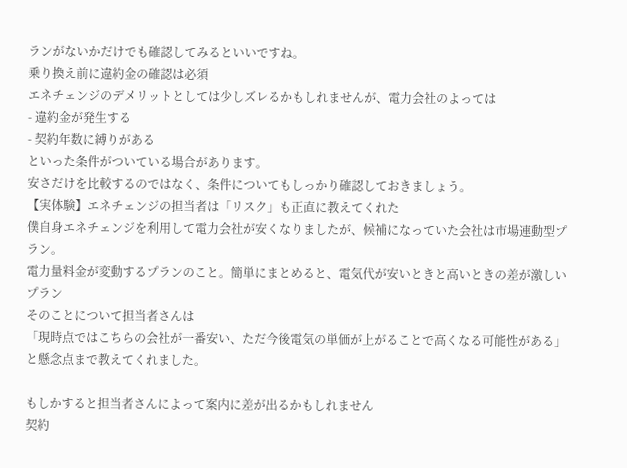ランがないかだけでも確認してみるといいですね。
乗り換え前に違約金の確認は必須
エネチェンジのデメリットとしては少しズレるかもしれませんが、電力会社のよっては
- 違約金が発生する
- 契約年数に縛りがある
といった条件がついている場合があります。
安さだけを比較するのではなく、条件についてもしっかり確認しておきましょう。
【実体験】エネチェンジの担当者は「リスク」も正直に教えてくれた
僕自身エネチェンジを利用して電力会社が安くなりましたが、候補になっていた会社は市場連動型プラン。
電力量料金が変動するプランのこと。簡単にまとめると、電気代が安いときと高いときの差が激しいプラン
そのことについて担当者さんは
「現時点ではこちらの会社が一番安い、ただ今後電気の単価が上がることで高くなる可能性がある」
と懸念点まで教えてくれました。

もしかすると担当者さんによって案内に差が出るかもしれません
契約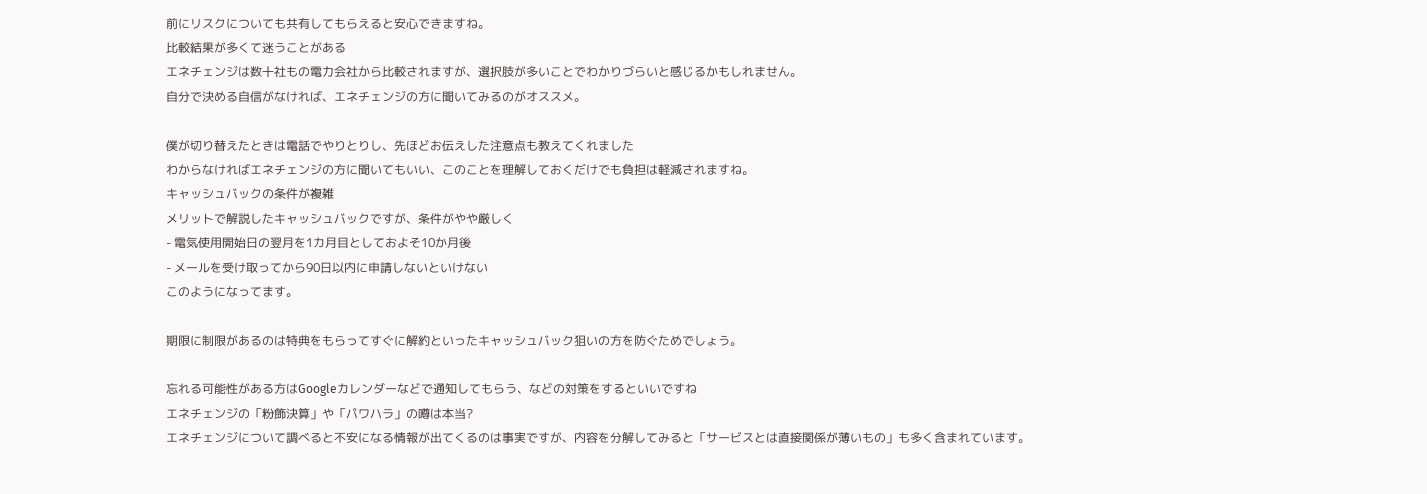前にリスクについても共有してもらえると安心できますね。
比較結果が多くて迷うことがある
エネチェンジは数十社もの電力会社から比較されますが、選択肢が多いことでわかりづらいと感じるかもしれません。
自分で決める自信がなければ、エネチェンジの方に聞いてみるのがオススメ。

僕が切り替えたときは電話でやりとりし、先ほどお伝えした注意点も教えてくれました
わからなければエネチェンジの方に聞いてもいい、このことを理解しておくだけでも負担は軽減されますね。
キャッシュバックの条件が複雑
メリットで解説したキャッシュバックですが、条件がやや厳しく
- 電気使用開始日の翌月を1カ月目としておよそ10か月後
- メールを受け取ってから90日以内に申請しないといけない
このようになってます。

期限に制限があるのは特典をもらってすぐに解約といったキャッシュバック狙いの方を防ぐためでしょう。

忘れる可能性がある方はGoogleカレンダーなどで通知してもらう、などの対策をするといいですね
エネチェンジの「粉飾決算」や「パワハラ」の噂は本当?
エネチェンジについて調べると不安になる情報が出てくるのは事実ですが、内容を分解してみると「サービスとは直接関係が薄いもの」も多く含まれています。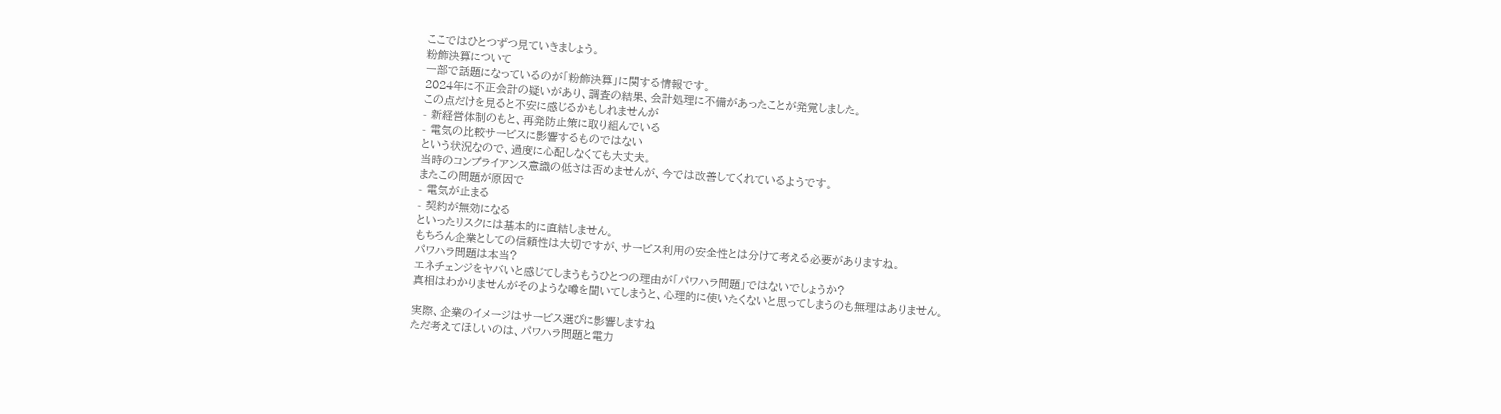ここではひとつずつ見ていきましょう。
粉飾決算について
一部で話題になっているのが「粉飾決算」に関する情報です。
2024年に不正会計の疑いがあり、調査の結果、会計処理に不備があったことが発覚しました。
この点だけを見ると不安に感じるかもしれませんが
- 新経営体制のもと、再発防止策に取り組んでいる
- 電気の比較サービスに影響するものではない
という状況なので、過度に心配しなくても大丈夫。
当時のコンプライアンス意識の低さは否めませんが、今では改善してくれているようです。
またこの問題が原因で
- 電気が止まる
- 契約が無効になる
といったリスクには基本的に直結しません。
もちろん企業としての信頼性は大切ですが、サービス利用の安全性とは分けて考える必要がありますね。
パワハラ問題は本当?
エネチェンジをヤバいと感じてしまうもうひとつの理由が「パワハラ問題」ではないでしょうか?
真相はわかりませんがそのような噂を聞いてしまうと、心理的に使いたくないと思ってしまうのも無理はありません。

実際、企業のイメージはサービス選びに影響しますね
ただ考えてほしいのは、パワハラ問題と電力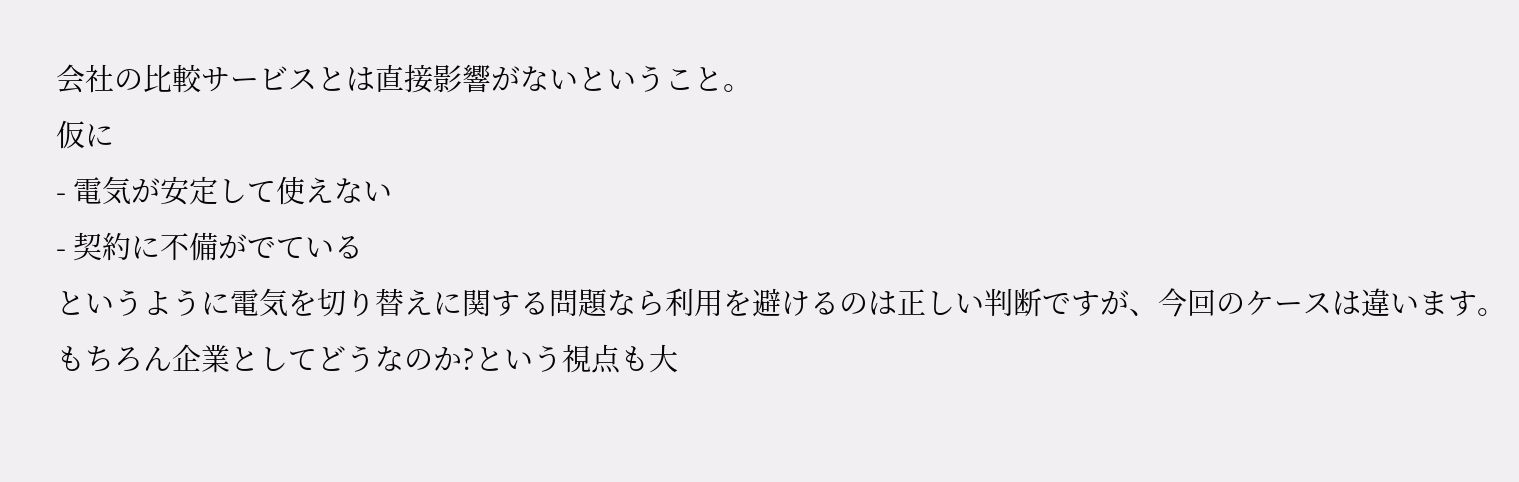会社の比較サービスとは直接影響がないということ。
仮に
- 電気が安定して使えない
- 契約に不備がでている
というように電気を切り替えに関する問題なら利用を避けるのは正しい判断ですが、今回のケースは違います。
もちろん企業としてどうなのか?という視点も大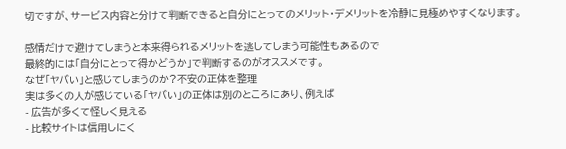切ですが、サービス内容と分けて判断できると自分にとってのメリット・デメリットを冷静に見極めやすくなります。

感情だけで避けてしまうと本来得られるメリットを逃してしまう可能性もあるので
最終的には「自分にとって得かどうか」で判断するのがオススメです。
なぜ「ヤバい」と感じてしまうのか?不安の正体を整理
実は多くの人が感じている「ヤバい」の正体は別のところにあり、例えば
- 広告が多くて怪しく見える
- 比較サイトは信用しにく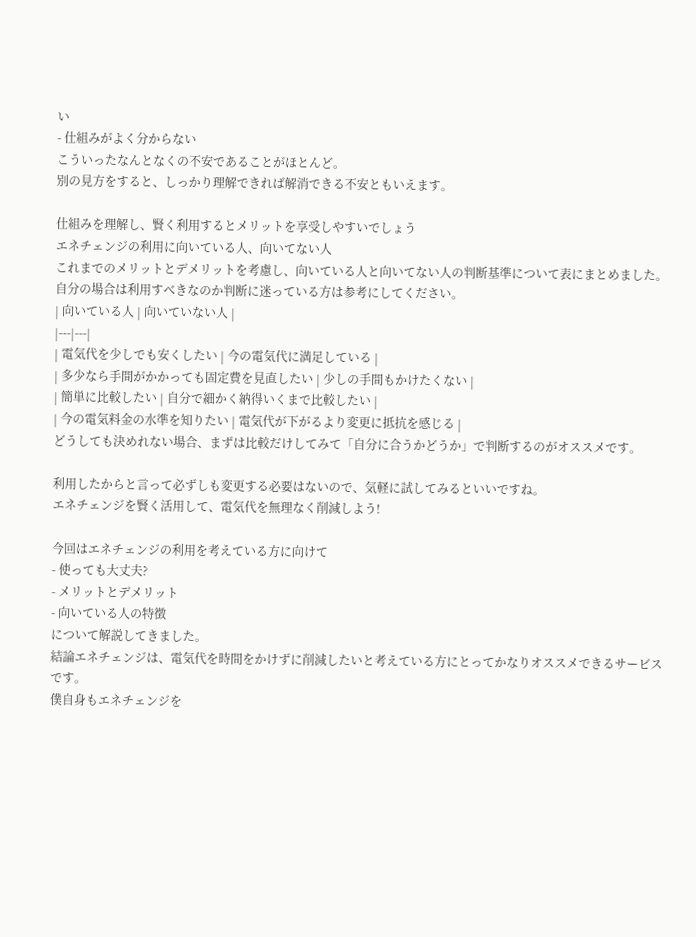い
- 仕組みがよく分からない
こういったなんとなくの不安であることがほとんど。
別の見方をすると、しっかり理解できれば解消できる不安ともいえます。

仕組みを理解し、賢く利用するとメリットを享受しやすいでしょう
エネチェンジの利用に向いている人、向いてない人
これまでのメリットとデメリットを考慮し、向いている人と向いてない人の判断基準について表にまとめました。
自分の場合は利用すべきなのか判断に迷っている方は参考にしてください。
| 向いている人 | 向いていない人 |
|---|---|
| 電気代を少しでも安くしたい | 今の電気代に満足している |
| 多少なら手間がかかっても固定費を見直したい | 少しの手間もかけたくない |
| 簡単に比較したい | 自分で細かく納得いくまで比較したい |
| 今の電気料金の水準を知りたい | 電気代が下がるより変更に抵抗を感じる |
どうしても決めれない場合、まずは比較だけしてみて「自分に合うかどうか」で判断するのがオススメです。

利用したからと言って必ずしも変更する必要はないので、気軽に試してみるといいですね。
エネチェンジを賢く活用して、電気代を無理なく削減しよう!

今回はエネチェンジの利用を考えている方に向けて
- 使っても大丈夫?
- メリットとデメリット
- 向いている人の特徴
について解説してきました。
結論エネチェンジは、電気代を時間をかけずに削減したいと考えている方にとってかなりオススメできるサービスです。
僕自身もエネチェンジを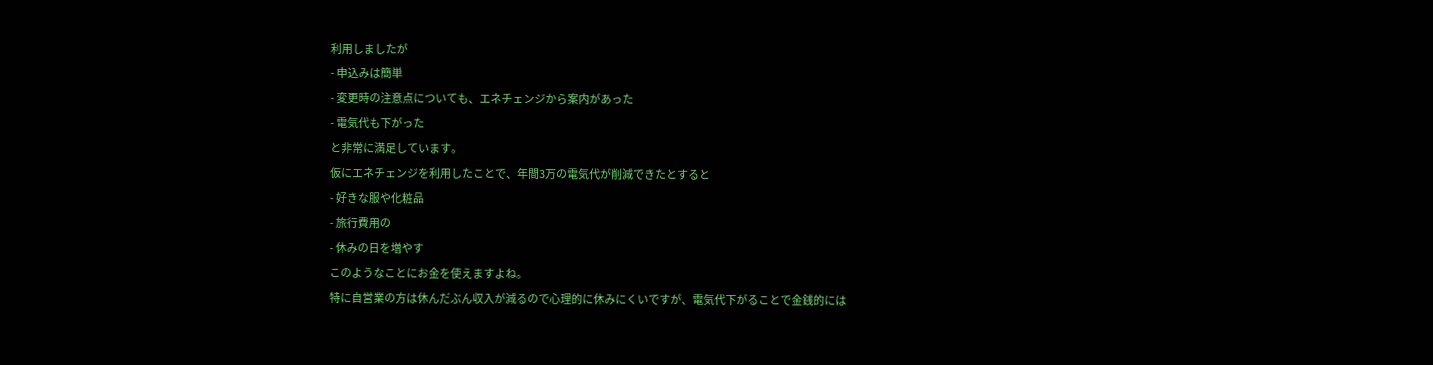利用しましたが
- 申込みは簡単
- 変更時の注意点についても、エネチェンジから案内があった
- 電気代も下がった
と非常に満足しています。
仮にエネチェンジを利用したことで、年間3万の電気代が削減できたとすると
- 好きな服や化粧品
- 旅行費用の
- 休みの日を増やす
このようなことにお金を使えますよね。
特に自営業の方は休んだぶん収入が減るので心理的に休みにくいですが、電気代下がることで金銭的には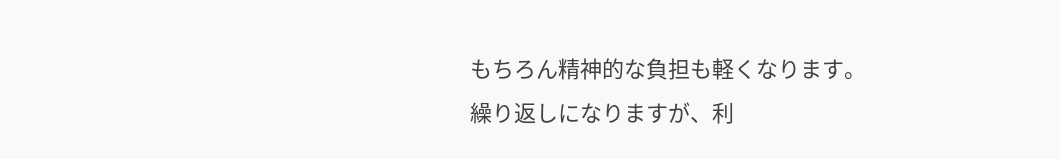もちろん精神的な負担も軽くなります。
繰り返しになりますが、利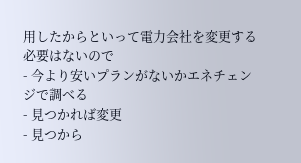用したからといって電力会社を変更する必要はないので
- 今より安いプランがないかエネチェンジで調べる
- 見つかれば変更
- 見つから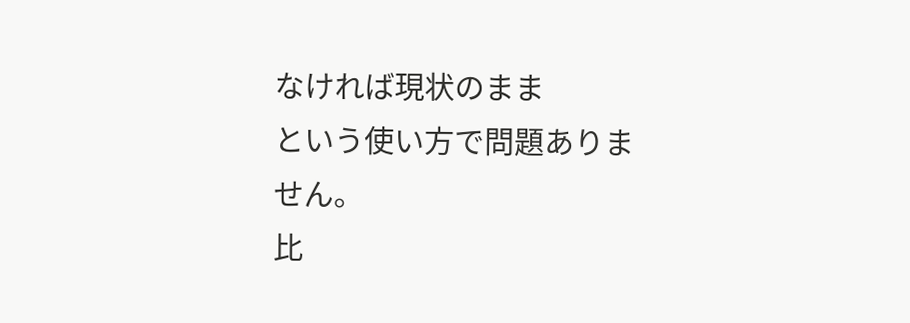なければ現状のまま
という使い方で問題ありません。
比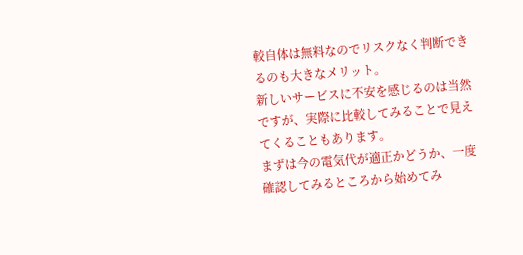較自体は無料なのでリスクなく判断できるのも大きなメリット。
新しいサービスに不安を感じるのは当然ですが、実際に比較してみることで見えてくることもあります。
まずは今の電気代が適正かどうか、一度確認してみるところから始めてみ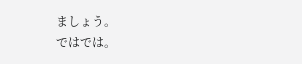ましょう。
ではでは。